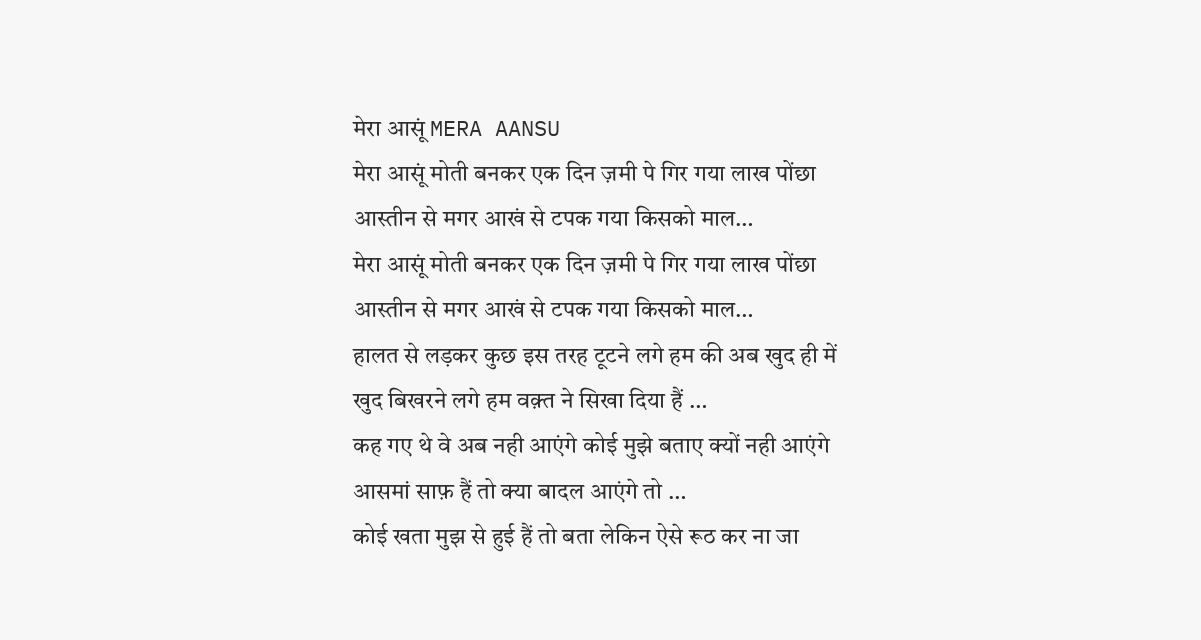मेरा आसूं MERA AANSU
मेरा आसूं मोती बनकर एक दिन ज़मी पे गिर गया लाख पोंछा आस्तीन से मगर आखं से टपक गया किसको माल…
मेरा आसूं मोती बनकर एक दिन ज़मी पे गिर गया लाख पोंछा आस्तीन से मगर आखं से टपक गया किसको माल…
हालत से लड़कर कुछ इस तरह टूटने लगे हम की अब खुद ही में खुद बिखरने लगे हम वक़्त ने सिखा दिया हैं …
कह गए थे वे अब नही आएंगे कोई मुझे बताए क्यों नही आएंगे आसमां साफ़ हैं तो क्या बादल आएंगे तो …
कोई खता मुझ से हुई हैं तो बता लेकिन ऐसे रूठ कर ना जा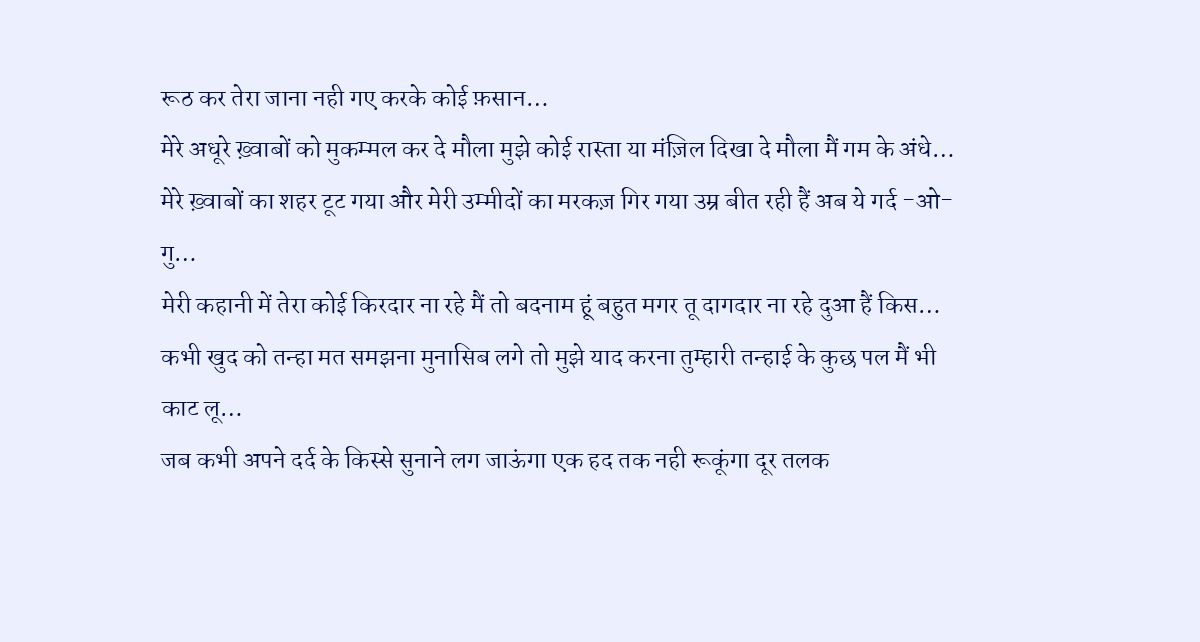रूठ कर तेरा जाना नही गए करके कोई फ़सान…
मेरे अधूरे ख़्वाबों को मुकम्मल कर दे मौला मुझे कोई रास्ता या मंज़िल दिखा दे मौला मैं गम के अंधे…
मेरे ख़्वाबों का शहर टूट गया और मेरी उम्मीदों का मरकज़ गिर गया उम्र बीत रही हैं अब ये गर्द -ओ-गु…
मेरी कहानी में तेरा कोई किरदार ना रहे मैं तो बदनाम हूं बहुत मगर तू दागदार ना रहे दुआ हैं किस…
कभी खुद को तन्हा मत समझना मुनासिब लगे तो मुझे याद करना तुम्हारी तन्हाई के कुछ पल मैं भी काट लू…
जब कभी अपने दर्द के किस्से सुनाने लग जाऊंगा एक हद तक नही रूकूंगा दूर तलक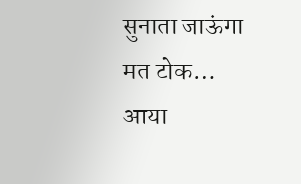सुनाता जाऊंगा मत टोक…
आया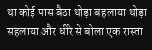था कोई पास बैठा थोड़ा बहलाया थोड़ा सहलाया और धीरे से बोला एक रास्ता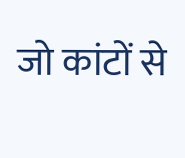जो कांटों से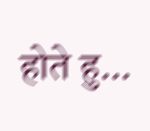होते हु…